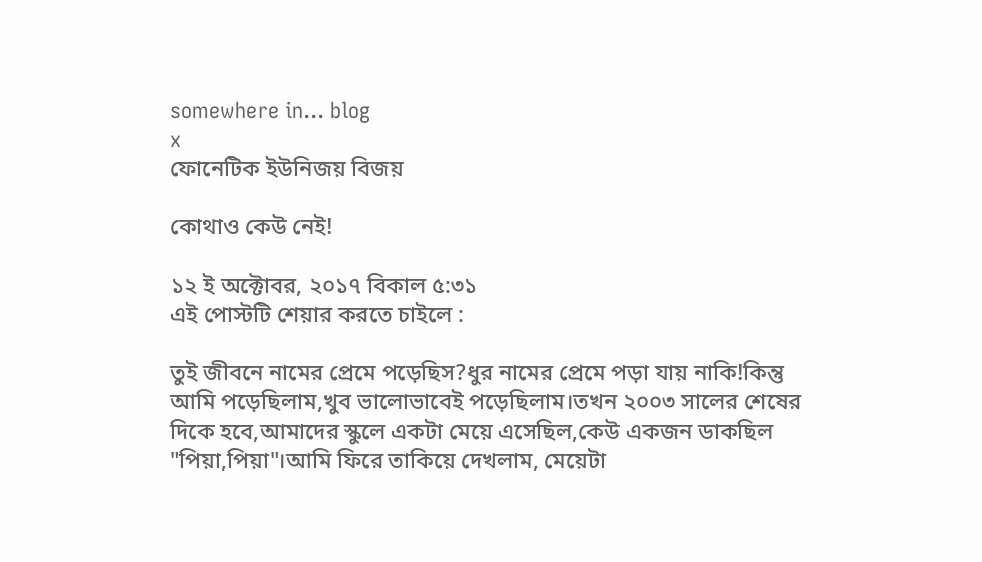somewhere in... blog
x
ফোনেটিক ইউনিজয় বিজয়

কোথাও কেউ নেই!

১২ ই অক্টোবর, ২০১৭ বিকাল ৫:৩১
এই পোস্টটি শেয়ার করতে চাইলে :

তুই জীবনে নামের প্রেমে পড়েছিস?ধুর নামের প্রেমে পড়া যায় নাকি!কিন্তু আমি পড়েছিলাম,খুব ভালোভাবেই পড়েছিলাম।তখন ২০০৩ সালের শেষের দিকে হবে,আমাদের স্কুলে একটা মেয়ে এসেছিল,কেউ একজন ডাকছিল "পিয়া,পিয়া"।আমি ফিরে তাকিয়ে দেখলাম, মেয়েটা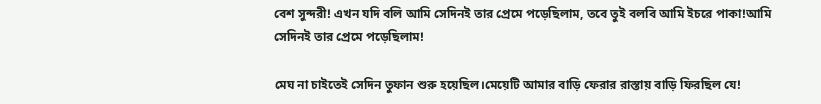বেশ সুন্দরী! এখন যদি বলি আমি সেদিনই তার প্রেমে পড়েছিলাম, তবে তুই বলবি আমি ইচরে পাকা!আমি সেদিনই তার প্রেমে পড়েছিলাম!

মেঘ না চাইতেই সেদিন তুফান শুরু হয়েছিল।মেয়েটি আমার বাড়ি ফেরার রাস্তায় বাড়ি ফিরছিল যে!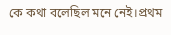কে কথা বলেছিল মনে নেই।প্রথম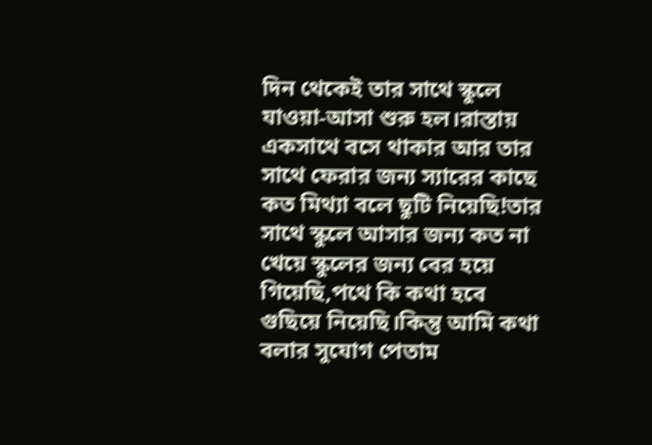দিন থেকেই তার সাথে স্কুলে যাওয়া-আসা শুরু হল।রাস্তায় একসাথে বসে থাকার আর তার সাথে ফেরার জন্য স্যারের কাছে কত মিথ্যা বলে ছুটি নিয়েছি!তার সাথে স্কুলে আসার জন্য কত না খেয়ে স্কুলের জন্য বের হয়ে গিয়েছি,পথে কি কথা হবে গুছিয়ে নিয়েছি।কিন্তু আমি কথা বলার সুযোগ পেতাম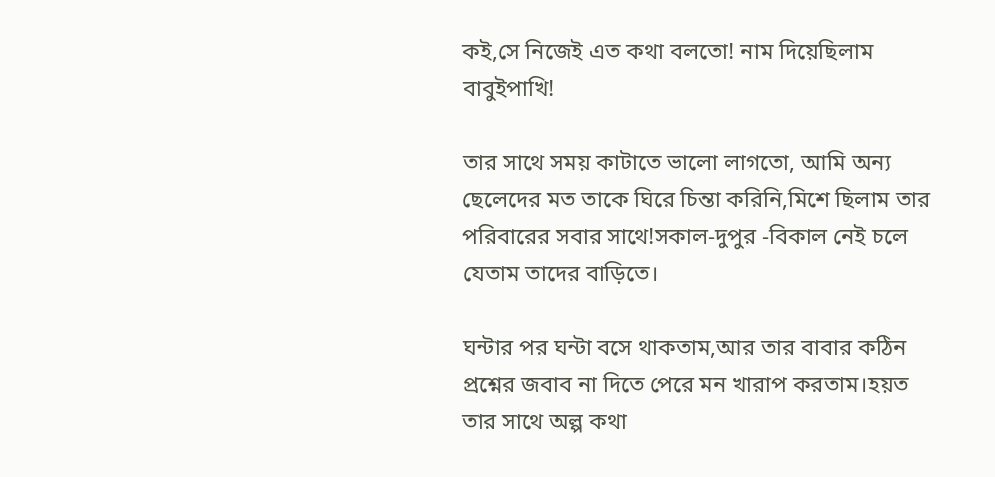কই,সে নিজেই এত কথা বলতো! নাম দিয়েছিলাম বাবুইপাখি!

তার সাথে সময় কাটাতে ভালো লাগতো, আমি অন্য ছেলেদের মত তাকে ঘিরে চিন্তা করিনি,মিশে ছিলাম তার পরিবারের সবার সাথে!সকাল-দুপুর -বিকাল নেই চলে যেতাম তাদের বাড়িতে।

ঘন্টার পর ঘন্টা বসে থাকতাম,আর তার বাবার কঠিন প্রশ্নের জবাব না দিতে পেরে মন খারাপ করতাম।হয়ত তার সাথে অল্প কথা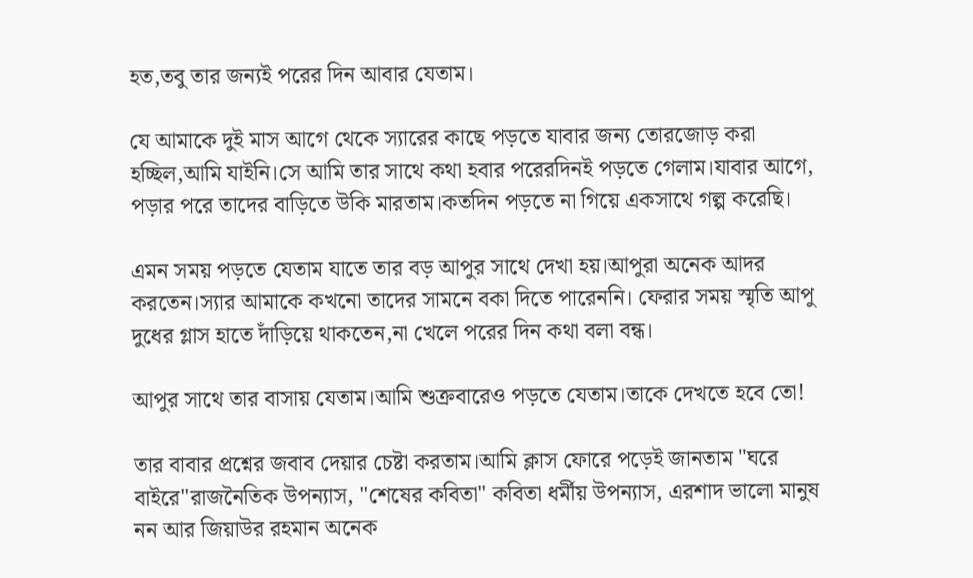হত,তবু তার জন্যই পরের দিন আবার যেতাম।

যে আমাকে দুই মাস আগে থেকে স্যারের কাছে পড়তে যাবার জন্য তোরজোড় করা হচ্ছিল,আমি যাইনি।সে আমি তার সাথে কথা হবার পরেরদিনই পড়তে গেলাম।যাবার আগে, পড়ার পরে তাদের বাড়িতে উকি মারতাম।কতদিন পড়তে না গিয়ে একসাথে গল্প করেছি।

এমন সময় পড়তে যেতাম যাতে তার বড় আপুর সাথে দেখা হয়।আপুরা অনেক আদর করতেন।স্যার আমাকে কখনো তাদের সামনে বকা দিতে পারেননি। ফেরার সময় স্মৃতি আপু দুধের গ্লাস হাতে দাঁড়িয়ে থাকতেন,না খেলে পরের দিন কথা বলা বন্ধ।

আপুর সাথে তার বাসায় যেতাম।আমি শুক্রবারেও পড়তে যেতাম।তাকে দেখতে হবে তো!

তার বাবার প্রশ্নের জবাব দেয়ার চেষ্টা করতাম।আমি ক্লাস ফোরে পড়েই জানতাম "ঘরে বাইরে"রাজনৈতিক উপন্যাস, "শেষের কবিতা" কবিতা ধর্মীয় উপন্যাস, এরশাদ ভালো মানুষ নন আর জিয়াউর রহমান অনেক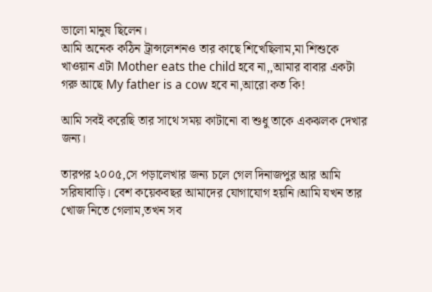ভালো মানুষ ছিলেন।
আমি অনেক কঠিন ট্রান্সলেশনও তার কাছে শিখেছিলাম,মা শিশুকে খাওয়ান এটা Mother eats the child হবে না,,আমার বাবার একটা গরু আছে My father is a cow হবে না,আরো কত কি!

আমি সবই করেছি তার সাথে সময় কাটানো বা শুধু তাকে একঝলক দেখার জন্য।

তারপর ২০০৫,সে পড়ালেখার জন্য চলে গেল দিনাজপুর আর আমি সরিষাবাড়ি। বেশ কয়েকবছর আমাদের যোগাযোগ হয়নি।আমি যখন তার খোজ নিতে গেলাম,তখন সব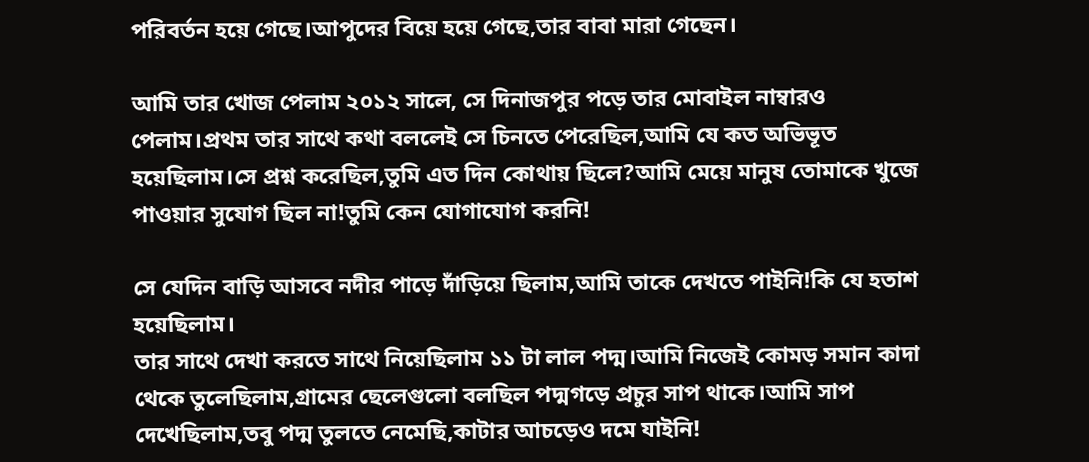পরিবর্তন হয়ে গেছে।আপুদের বিয়ে হয়ে গেছে,তার বাবা মারা গেছেন।

আমি তার খোজ পেলাম ২০১২ সালে, সে দিনাজপুর পড়ে তার মোবাইল নাম্বারও পেলাম।প্রথম তার সাথে কথা বললেই সে চিনতে পেরেছিল,আমি যে কত অভিভূত হয়েছিলাম।সে প্রশ্ন করেছিল,তুমি এত দিন কোথায় ছিলে?আমি মেয়ে মানুষ তোমাকে খুজে পাওয়ার সুযোগ ছিল না!তুমি কেন যোগাযোগ করনি!

সে যেদিন বাড়ি আসবে নদীর পাড়ে দাঁড়িয়ে ছিলাম,আমি তাকে দেখতে পাইনি!কি যে হতাশ হয়েছিলাম।
তার সাথে দেখা করতে সাথে নিয়েছিলাম ১১ টা লাল পদ্ম।আমি নিজেই কোমড় সমান কাদা থেকে তুলেছিলাম,গ্রামের ছেলেগুলো বলছিল পদ্মগড়ে প্রচুর সাপ থাকে।আমি সাপ দেখেছিলাম,তবু পদ্ম তুলতে নেমেছি,কাটার আচড়েও দমে যাইনি!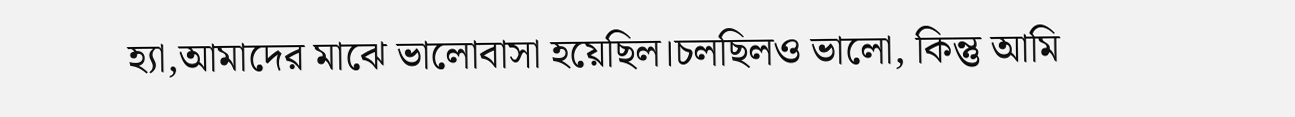হ্যা,আমাদের মাঝে ভালোবাসা হয়েছিল।চলছিলও ভালো, কিন্তু আমি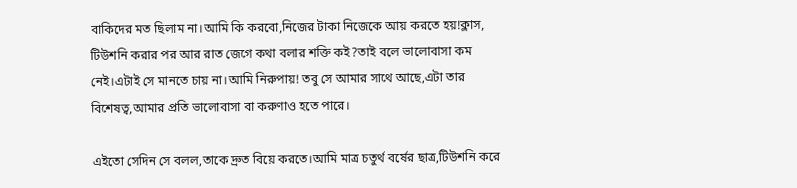বাকিদের মত ছিলাম না।আমি কি করবো,নিজের টাকা নিজেকে আয় করতে হয়!ক্লাস, টিউশনি করার পর আর রাত জেগে কথা বলার শক্তি কই?তাই বলে ভালোবাসা কম নেই।এটাই সে মানতে চায় না।আমি নিরুপায়! তবু সে আমার সাথে আছে,এটা তার বিশেষত্ব,আমার প্রতি ভালোবাসা বা করুণাও হতে পারে।

এইতো সেদিন সে বলল,তাকে দ্রুত বিয়ে করতে।আমি মাত্র চতুর্থ বর্ষের ছাত্র,টিউশনি করে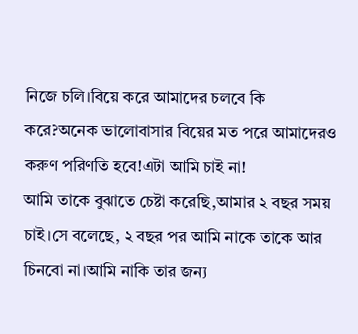নিজে চলি।বিয়ে করে আমাদের চলবে কি করে?অনেক ভালোবাসার বিয়ের মত পরে আমাদেরও করুণ পরিণতি হবে!এটা আমি চাই না!
আমি তাকে বুঝাতে চেষ্টা করেছি,আমার ২ বছর সময় চাই।সে বলেছে, ২ বছর পর আমি নাকে তাকে আর চিনবো না।আমি নাকি তার জন্য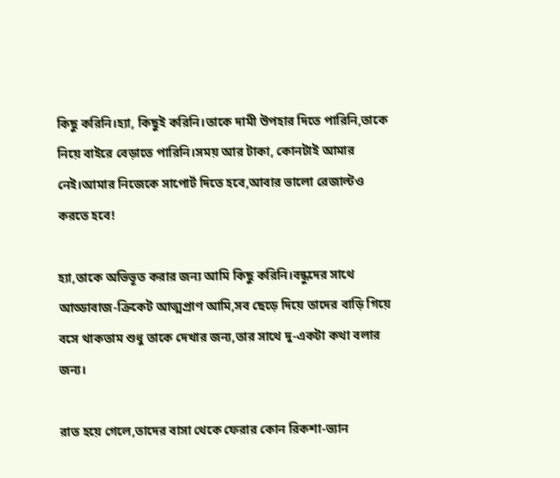কিছু করিনি।হ্যা, কিছুই করিনি।তাকে দামী উপহার দিতে পারিনি,তাকে নিয়ে বাইরে বেড়াতে পারিনি।সময় আর টাকা, কোনটাই আমার নেই।আমার নিজেকে সাপোর্ট দিতে হবে,আবার ভালো রেজাল্টও করতে হবে!

হ্যা,তাকে অভিভূত করার জন্য আমি কিছু করিনি।বন্ধুদের সাথে আড্ডাবাজ-ক্রিকেট আত্মপ্রাণ আমি,সব ছেড়ে দিয়ে তাদের বাড়ি গিয়ে বসে থাকতাম শুধু তাকে দেখার জন্য,তার সাথে দু-একটা কথা বলার জন্য।

রাত হয়ে গেলে,তাদের বাসা থেকে ফেরার কোন রিকশা-ভ্যান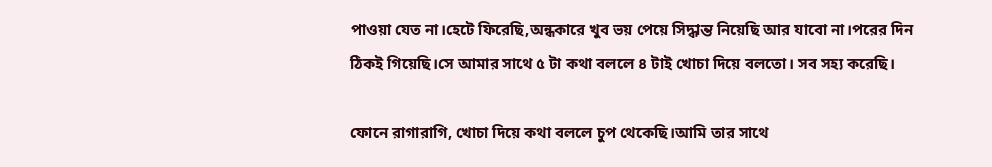পাওয়া যেত না।হেটে ফিরেছি,অন্ধকারে খুব ভয় পেয়ে সিদ্ধান্ত নিয়েছি আর যাবো না।পরের দিন ঠিকই গিয়েছি।সে আমার সাথে ৫ টা কথা বললে ৪ টাই খোচা দিয়ে বলতো। সব সহ্য করেছি।

ফোনে রাগারাগি, খোচা দিয়ে কথা বললে চুপ থেকেছি।আমি তার সাথে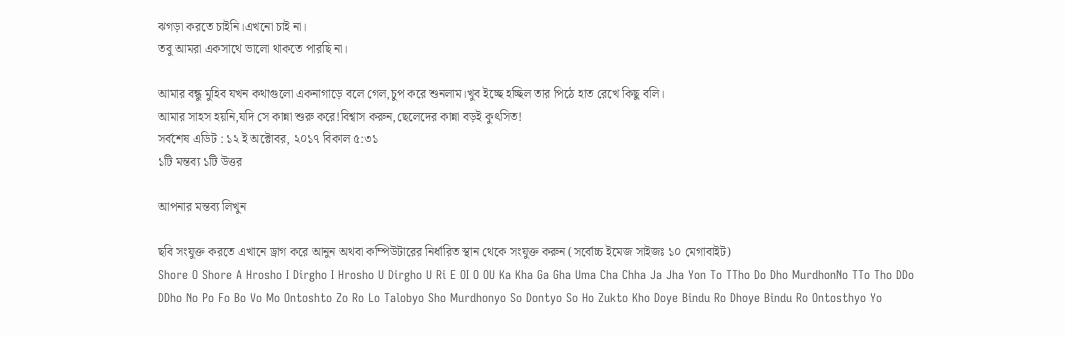ঝগড়া করতে চাইনি।এখনো চাই না।
তবু আমরা একসাথে ভালো থাকতে পারছি না।

আমার বন্ধু মুহিব যখন কথাগুলো একনাগাড়ে বলে গেল,চুপ করে শুনলাম।খুব ইচ্ছে হচ্ছিল তার পিঠে হাত রেখে কিছু বলি।
আমার সাহস হয়নি,যদি সে কান্না শুরু করে!বিশ্বাস করুন,ছেলেদের কান্না বড়ই কুৎসিত!
সর্বশেষ এডিট : ১২ ই অক্টোবর, ২০১৭ বিকাল ৫:৩১
১টি মন্তব্য ১টি উত্তর

আপনার মন্তব্য লিখুন

ছবি সংযুক্ত করতে এখানে ড্রাগ করে আনুন অথবা কম্পিউটারের নির্ধারিত স্থান থেকে সংযুক্ত করুন (সর্বোচ্চ ইমেজ সাইজঃ ১০ মেগাবাইট)
Shore O Shore A Hrosho I Dirgho I Hrosho U Dirgho U Ri E OI O OU Ka Kha Ga Gha Uma Cha Chha Ja Jha Yon To TTho Do Dho MurdhonNo TTo Tho DDo DDho No Po Fo Bo Vo Mo Ontoshto Zo Ro Lo Talobyo Sho Murdhonyo So Dontyo So Ho Zukto Kho Doye Bindu Ro Dhoye Bindu Ro Ontosthyo Yo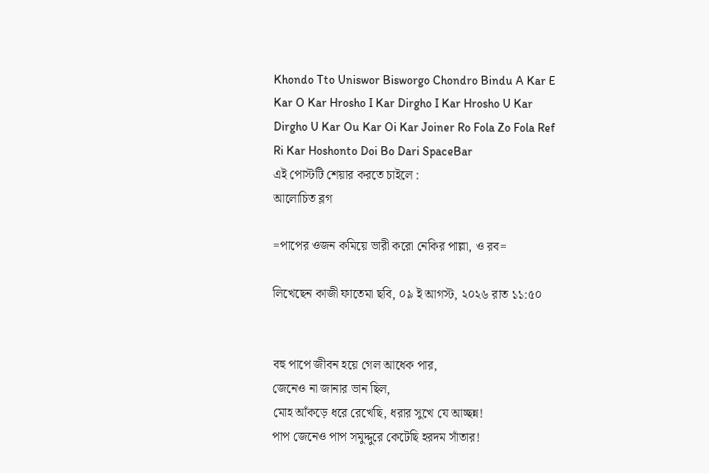Khondo Tto Uniswor Bisworgo Chondro Bindu A Kar E Kar O Kar Hrosho I Kar Dirgho I Kar Hrosho U Kar Dirgho U Kar Ou Kar Oi Kar Joiner Ro Fola Zo Fola Ref Ri Kar Hoshonto Doi Bo Dari SpaceBar
এই পোস্টটি শেয়ার করতে চাইলে :
আলোচিত ব্লগ

=পাপের ওজন কমিয়ে ভারী করো নেকির পাল্লা, ও রব=

লিখেছেন কাজী ফাতেমা ছবি, ০৯ ই আগস্ট, ২০২৬ রাত ১১:৫০


বহু পাপে জীবন হয়ে গেল আধেক পার,
জেনেও না জানার ভান ছিল,
মোহ আঁকড়ে ধরে রেখেছি, ধরার সুখে যে আচ্ছন্ন!
পাপ জেনেও পাপ সমুদ্দুরে কেটেছি হরদম সাঁতার!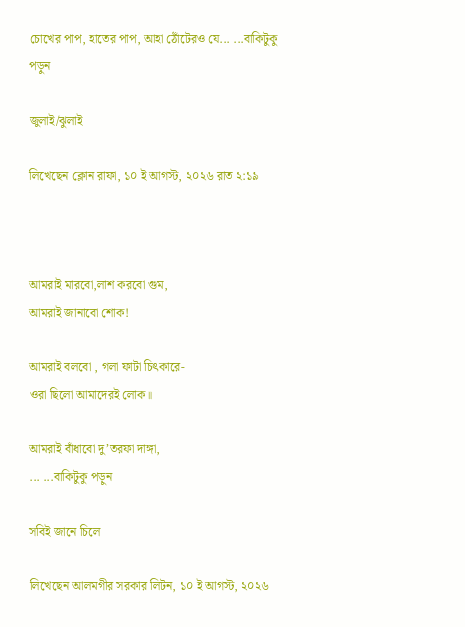চোখের পাপ, হাতের পাপ, আহা ঠোঁটেরও যে... ...বাকিটুকু পড়ুন

জুলাই/ঝুলাই

লিখেছেন ক্লোন রাফা, ১০ ই আগস্ট, ২০২৬ রাত ২:১৯



আমরাই মারবো,লাশ করবো গুম,
আমরাই জানাবো শোক!

আমরাই বলবো , গলা ফাটা চিৎকারে-
ওরা ছিলো আমাদেরই লোক॥

আমরাই বাঁধাবো দু’তরফা দাঙ্গা,
... ...বাকিটুকু পড়ুন

সবিই জানে চিলে

লিখেছেন আলমগীর সরকার লিটন, ১০ ই আগস্ট, ২০২৬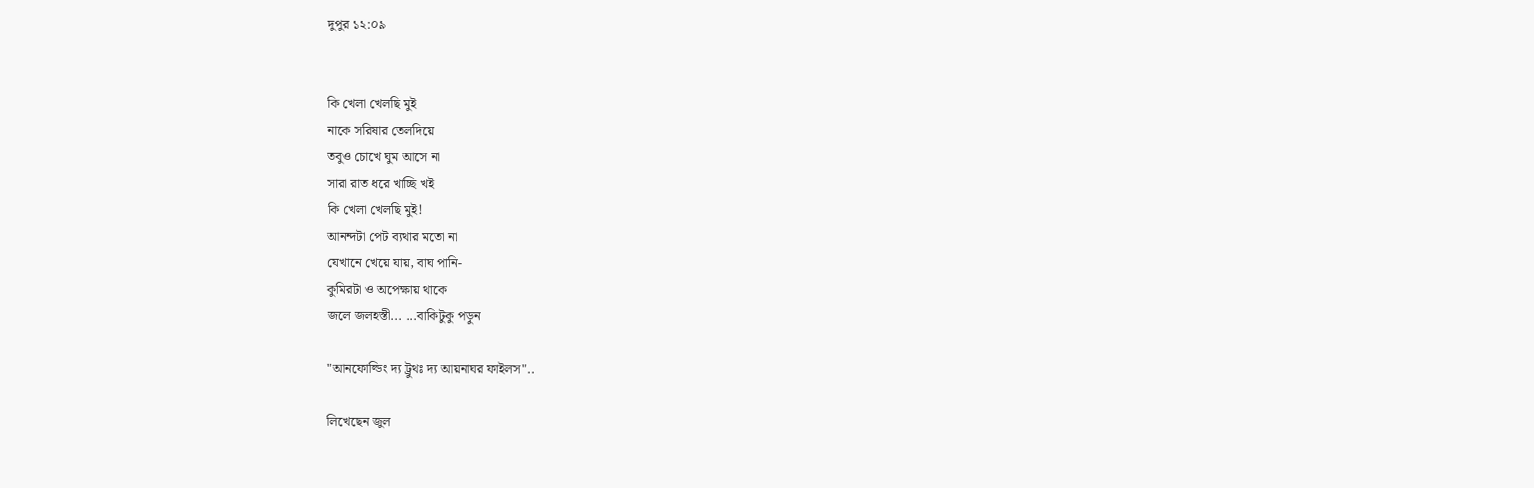দুপুর ১২:০৯


কি খেলা খেলছি মুই
নাকে সরিষার তেলদিয়ে
তবুও চোখে ঘুম আসে না
সারা রাত ধরে খাচ্ছি খই
কি খেলা খেলছি মুই!
আনন্দটা পেট ব্যথার মতো না
যেখানে খেয়ে যায়, বাঘ পানি-
কুমিরটা ও অপেক্ষায় থাকে
জলে জলহস্তী... ...বাকিটুকু পড়ুন

"আনফোল্ডিং দ্য ট্রুথঃ দ্য আয়নাঘর ফাইলস"..

লিখেছেন জুল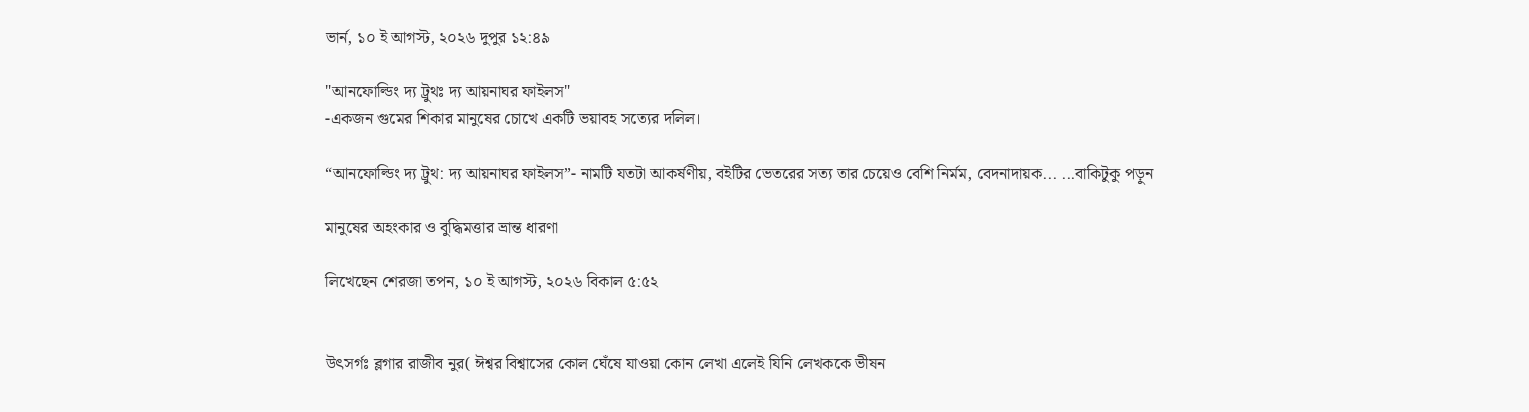ভার্ন, ১০ ই আগস্ট, ২০২৬ দুপুর ১২:৪৯

"আনফোল্ডিং দ্য ট্রুথঃ দ্য আয়নাঘর ফাইলস"
-একজন গুমের শিকার মানুষের চোখে একটি ভয়াবহ সত্যের দলিল।

“আনফোল্ডিং দ্য ট্রুথ: দ্য আয়নাঘর ফাইলস”- নামটি যতটা আকর্ষণীয়, বইটির ভেতরের সত্য তার চেয়েও বেশি নির্মম, বেদনাদায়ক... ...বাকিটুকু পড়ুন

মানুষের অহংকার ও বুদ্ধিমত্তার ভ্রান্ত ধারণা

লিখেছেন শেরজা তপন, ১০ ই আগস্ট, ২০২৬ বিকাল ৫:৫২


উৎসর্গঃ ব্লগার রাজীব নুর( ঈশ্বর বিশ্বাসের কোল ঘেঁষে যাওয়া কোন লেখা এলেই যিনি লেখককে ভীষন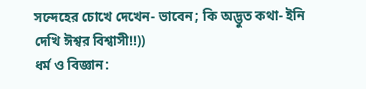সন্দেহের চোখে দেখেন- ভাবেন; কি অদ্ভুত কথা- ইনি দেখি ঈশ্বর বিশ্বাসী!!))
ধর্ম ও বিজ্ঞান: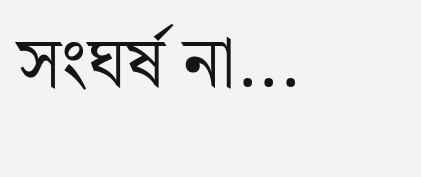সংঘর্ষ না...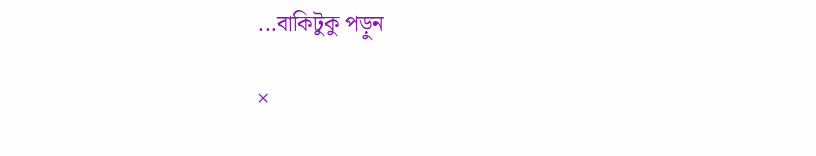...বাকিটুকু পড়ুন

×